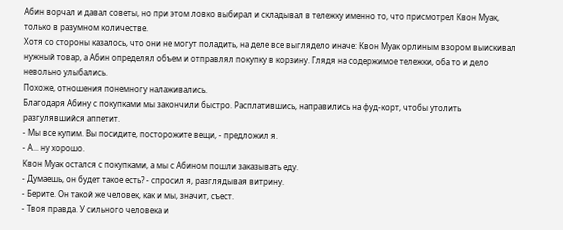Абин ворчал и давал советы, но при этом ловко выбирал и складывал в тележку именно то, что присмотрел Квон Муак, только в разумном количестве.
Хотя со стороны казалось, что они не могут поладить, на деле все выглядело иначе: Квон Муак орлиным взором выискивал нужный товар, а Абин определял объем и отправлял покупку в корзину. Глядя на содержимое тележки, оба то и дело невольно улыбались.
Похоже, отношения понемногу налаживались.
Благодаря Абину с покупками мы закончили быстро. Расплатившись, направились на фуд-корт, чтобы утолить разгулявшийся аппетит.
- Мы все купим. Вы посидите, посторожите вещи, - предложил я.
- А... ну хорошо.
Квон Муак остался с покупками, а мы с Абином пошли заказывать еду.
- Думаешь, он будет такое есть? - спросил я, разглядывая витрину.
- Берите. Он такой же человек, как и мы, значит, съест.
- Твоя правда. У сильного человека и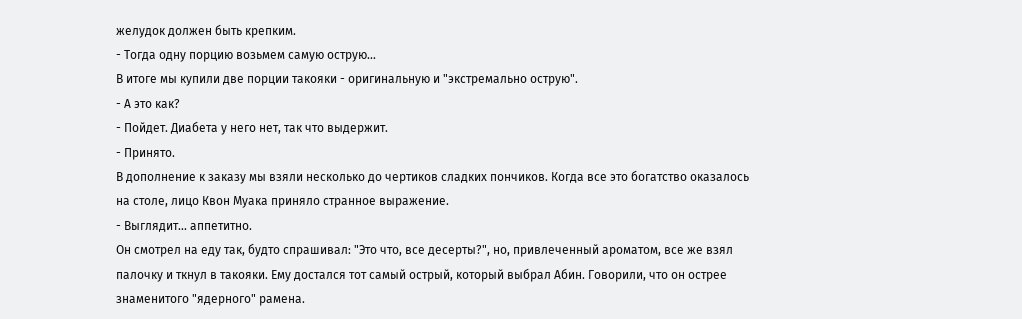желудок должен быть крепким.
- Тогда одну порцию возьмем самую острую...
В итоге мы купили две порции такояки - оригинальную и "экстремально острую".
- А это как?
- Пойдет. Диабета у него нет, так что выдержит.
- Принято.
В дополнение к заказу мы взяли несколько до чертиков сладких пончиков. Когда все это богатство оказалось на столе, лицо Квон Муака приняло странное выражение.
- Выглядит... аппетитно.
Он смотрел на еду так, будто спрашивал: "Это что, все десерты?", но, привлеченный ароматом, все же взял палочку и ткнул в такояки. Ему достался тот самый острый, который выбрал Абин. Говорили, что он острее знаменитого "ядерного" рамена.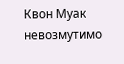Квон Муак невозмутимо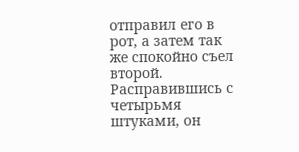отправил его в рот, а затем так же спокойно съел второй. Расправившись с четырьмя штуками, он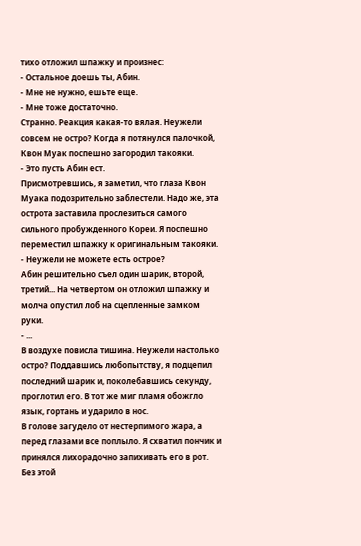тихо отложил шпажку и произнес:
- Остальное доешь ты, Абин.
- Мне не нужно, ешьте еще.
- Мне тоже достаточно.
Странно. Реакция какая-то вялая. Неужели совсем не остро? Когда я потянулся палочкой, Квон Муак поспешно загородил такояки.
- Это пусть Абин ест.
Присмотревшись, я заметил, что глаза Квон Муака подозрительно заблестели. Надо же, эта острота заставила прослезиться самого сильного пробужденного Кореи. Я поспешно переместил шпажку к оригинальным такояки.
- Неужели не можете есть острое?
Абин решительно съел один шарик, второй, третий... На четвертом он отложил шпажку и молча опустил лоб на сцепленные замком руки.
- ...
В воздухе повисла тишина. Неужели настолько остро? Поддавшись любопытству, я подцепил последний шарик и, поколебавшись секунду, проглотил его. В тот же миг пламя обожгло язык, гортань и ударило в нос.
В голове загудело от нестерпимого жара, а перед глазами все поплыло. Я схватил пончик и принялся лихорадочно запихивать его в рот. Без этой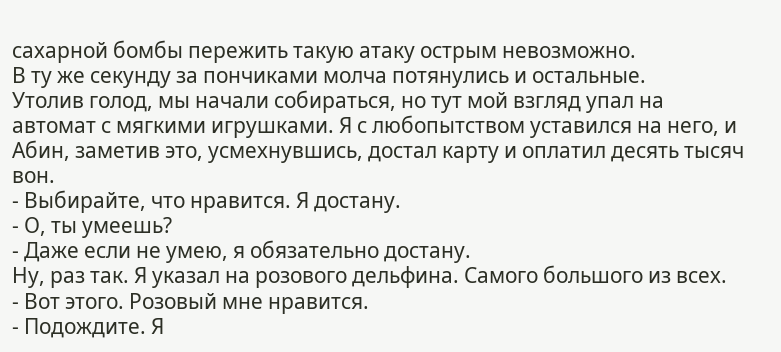сахарной бомбы пережить такую атаку острым невозможно.
В ту же секунду за пончиками молча потянулись и остальные.
Утолив голод, мы начали собираться, но тут мой взгляд упал на автомат с мягкими игрушками. Я с любопытством уставился на него, и Абин, заметив это, усмехнувшись, достал карту и оплатил десять тысяч вон.
- Выбирайте, что нравится. Я достану.
- О, ты умеешь?
- Даже если не умею, я обязательно достану.
Ну, раз так. Я указал на розового дельфина. Самого большого из всех.
- Вот этого. Розовый мне нравится.
- Подождите. Я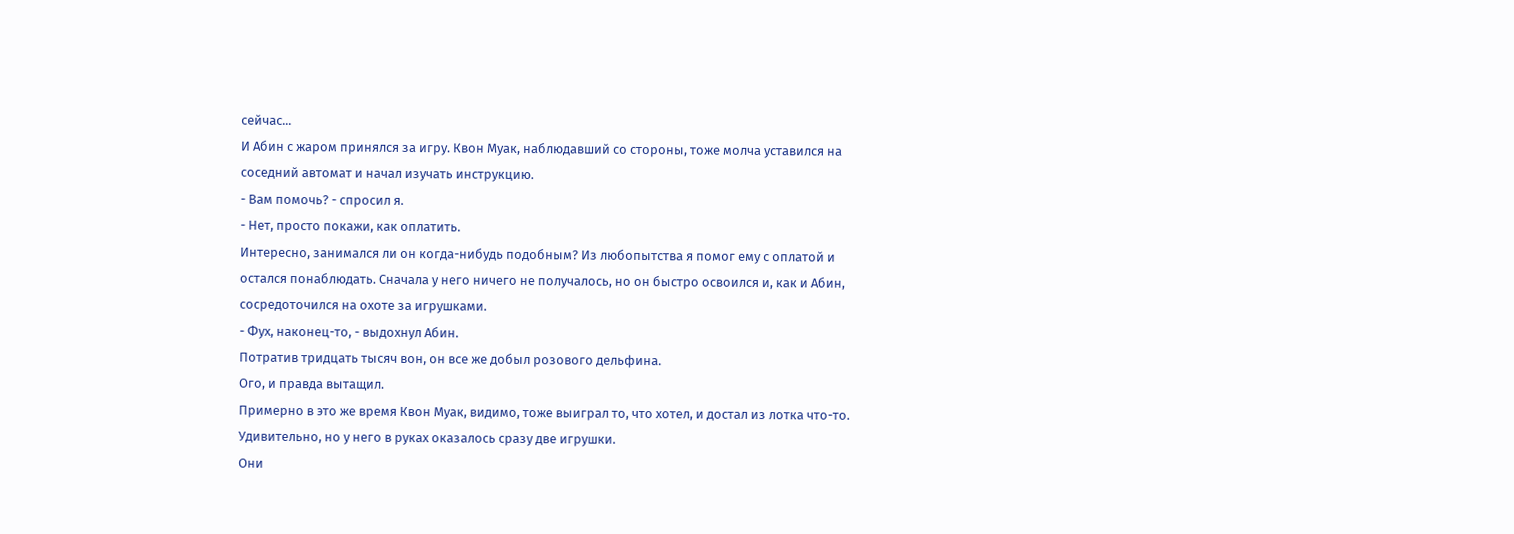сейчас...
И Абин с жаром принялся за игру. Квон Муак, наблюдавший со стороны, тоже молча уставился на соседний автомат и начал изучать инструкцию.
- Вам помочь? - спросил я.
- Нет, просто покажи, как оплатить.
Интересно, занимался ли он когда-нибудь подобным? Из любопытства я помог ему с оплатой и остался понаблюдать. Сначала у него ничего не получалось, но он быстро освоился и, как и Абин, сосредоточился на охоте за игрушками.
- Фух, наконец-то, - выдохнул Абин.
Потратив тридцать тысяч вон, он все же добыл розового дельфина.
Ого, и правда вытащил.
Примерно в это же время Квон Муак, видимо, тоже выиграл то, что хотел, и достал из лотка что-то. Удивительно, но у него в руках оказалось сразу две игрушки.
Они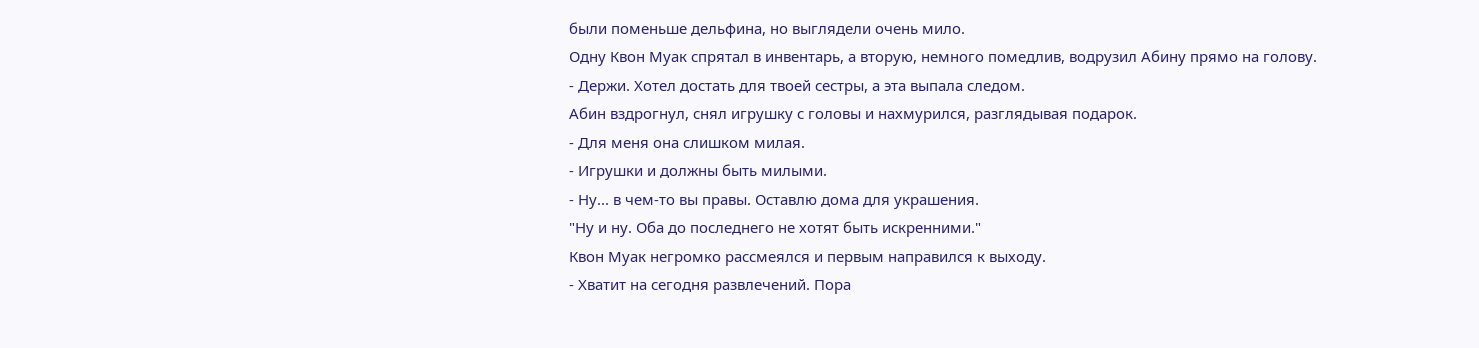были поменьше дельфина, но выглядели очень мило.
Одну Квон Муак спрятал в инвентарь, а вторую, немного помедлив, водрузил Абину прямо на голову.
- Держи. Хотел достать для твоей сестры, а эта выпала следом.
Абин вздрогнул, снял игрушку с головы и нахмурился, разглядывая подарок.
- Для меня она слишком милая.
- Игрушки и должны быть милыми.
- Ну... в чем-то вы правы. Оставлю дома для украшения.
"Ну и ну. Оба до последнего не хотят быть искренними."
Квон Муак негромко рассмеялся и первым направился к выходу.
- Хватит на сегодня развлечений. Пора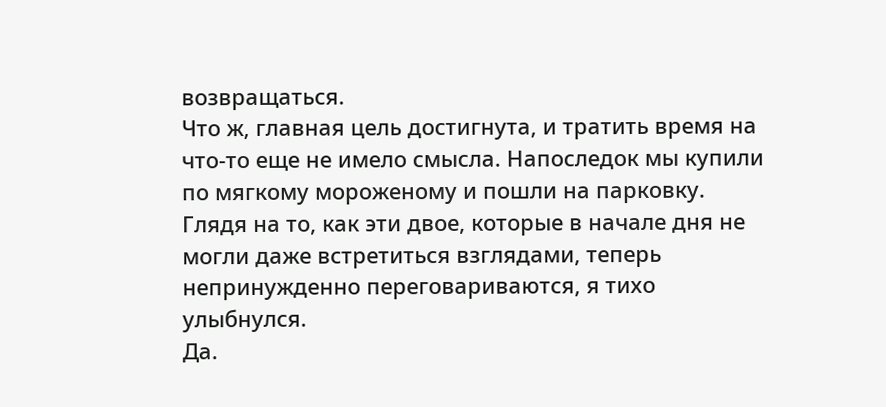возвращаться.
Что ж, главная цель достигнута, и тратить время на что-то еще не имело смысла. Напоследок мы купили по мягкому мороженому и пошли на парковку.
Глядя на то, как эти двое, которые в начале дня не могли даже встретиться взглядами, теперь непринужденно переговариваются, я тихо улыбнулся.
Да.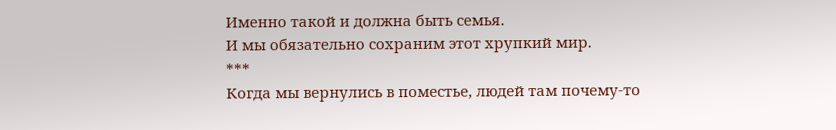Именно такой и должна быть семья.
И мы обязательно сохраним этот хрупкий мир.
***
Когда мы вернулись в поместье, людей там почему-то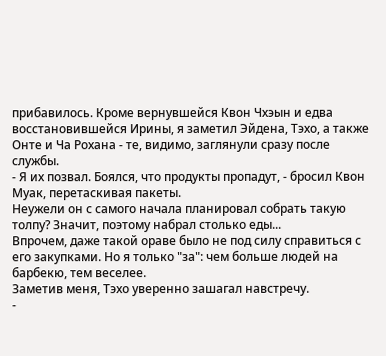прибавилось. Кроме вернувшейся Квон Чхэын и едва восстановившейся Ирины, я заметил Эйдена, Тэхо, а также Онте и Ча Рохана - те, видимо, заглянули сразу после службы.
- Я их позвал. Боялся, что продукты пропадут, - бросил Квон Муак, перетаскивая пакеты.
Неужели он с самого начала планировал собрать такую толпу? Значит, поэтому набрал столько еды...
Впрочем, даже такой ораве было не под силу справиться с его закупками. Но я только "за": чем больше людей на барбекю, тем веселее.
Заметив меня, Тэхо уверенно зашагал навстречу.
-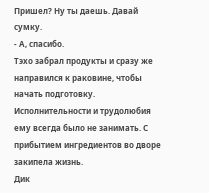Пришел? Ну ты даешь. Давай сумку.
- А, спасибо.
Тэхо забрал продукты и сразу же направился к раковине, чтобы начать подготовку. Исполнительности и трудолюбия ему всегда было не занимать. С прибытием ингредиентов во дворе закипела жизнь.
Дик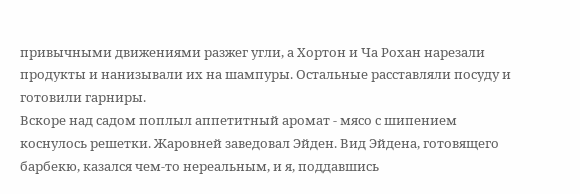привычными движениями разжег угли, а Хортон и Ча Рохан нарезали продукты и нанизывали их на шампуры. Остальные расставляли посуду и готовили гарниры.
Вскоре над садом поплыл аппетитный аромат - мясо с шипением коснулось решетки. Жаровней заведовал Эйден. Вид Эйдена, готовящего барбекю, казался чем-то нереальным, и я, поддавшись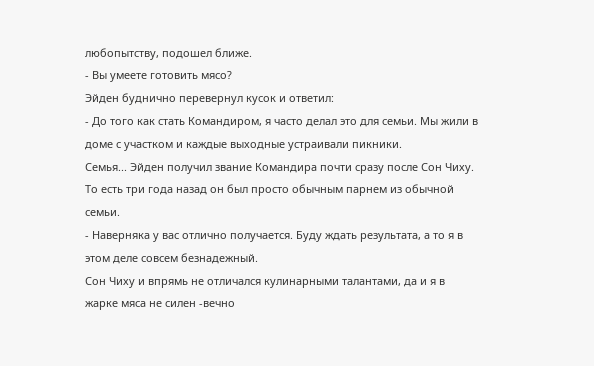любопытству, подошел ближе.
- Вы умеете готовить мясо?
Эйден буднично перевернул кусок и ответил:
- До того как стать Командиром, я часто делал это для семьи. Мы жили в доме с участком и каждые выходные устраивали пикники.
Семья... Эйден получил звание Командира почти сразу после Сон Чиху. То есть три года назад он был просто обычным парнем из обычной семьи.
- Наверняка у вас отлично получается. Буду ждать результата, а то я в этом деле совсем безнадежный.
Сон Чиху и впрямь не отличался кулинарными талантами, да и я в жарке мяса не силен -вечно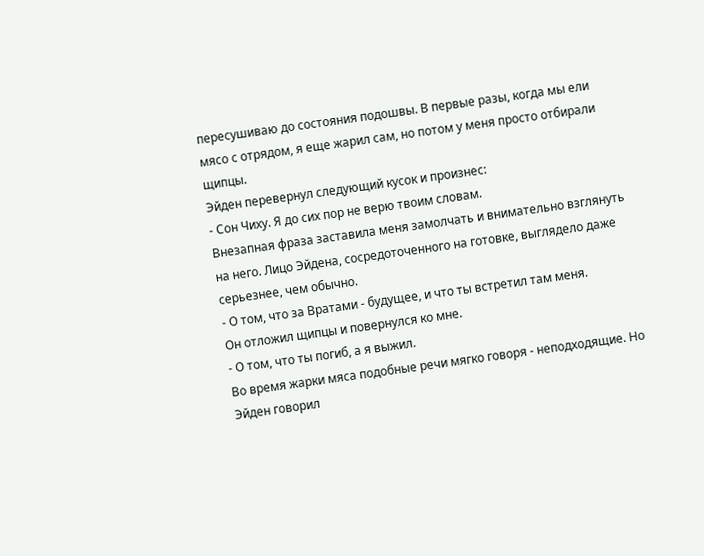пересушиваю до состояния подошвы. В первые разы, когда мы ели мясо с отрядом, я еще жарил сам, но потом у меня просто отбирали щипцы.
Эйден перевернул следующий кусок и произнес:
- Сон Чиху. Я до сих пор не верю твоим словам.
Внезапная фраза заставила меня замолчать и внимательно взглянуть на него. Лицо Эйдена, сосредоточенного на готовке, выглядело даже серьезнее, чем обычно.
- О том, что за Вратами - будущее, и что ты встретил там меня.
Он отложил щипцы и повернулся ко мне.
- О том, что ты погиб, а я выжил.
Во время жарки мяса подобные речи мягко говоря - неподходящие. Но Эйден говорил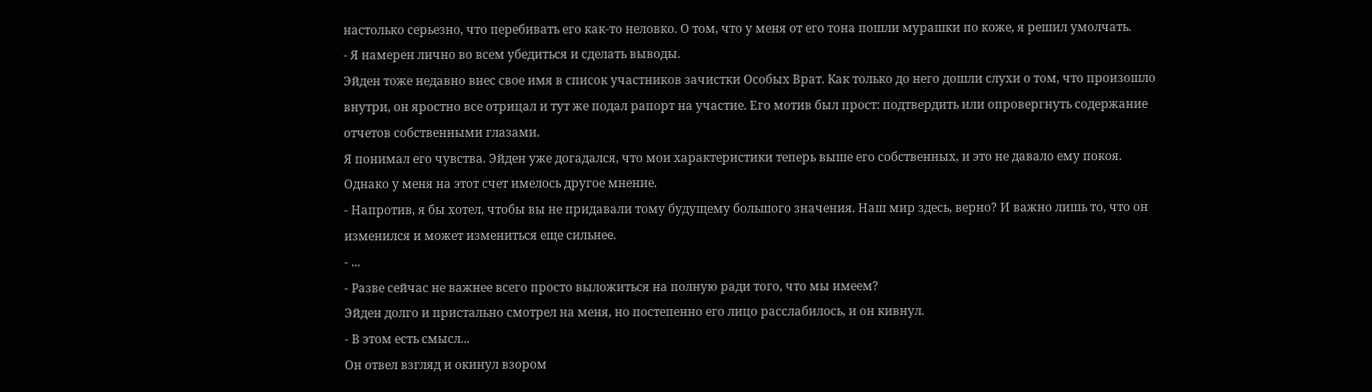настолько серьезно, что перебивать его как-то неловко. О том, что у меня от его тона пошли мурашки по коже, я решил умолчать.
- Я намерен лично во всем убедиться и сделать выводы.
Эйден тоже недавно внес свое имя в список участников зачистки Особых Врат. Как только до него дошли слухи о том, что произошло внутри, он яростно все отрицал и тут же подал рапорт на участие. Его мотив был прост: подтвердить или опровергнуть содержание отчетов собственными глазами.
Я понимал его чувства. Эйден уже догадался, что мои характеристики теперь выше его собственных, и это не давало ему покоя.
Однако у меня на этот счет имелось другое мнение.
- Напротив, я бы хотел, чтобы вы не придавали тому будущему большого значения. Наш мир здесь, верно? И важно лишь то, что он изменился и может измениться еще сильнее.
- ...
- Разве сейчас не важнее всего просто выложиться на полную ради того, что мы имеем?
Эйден долго и пристально смотрел на меня, но постепенно его лицо расслабилось, и он кивнул.
- В этом есть смысл...
Он отвел взгляд и окинул взором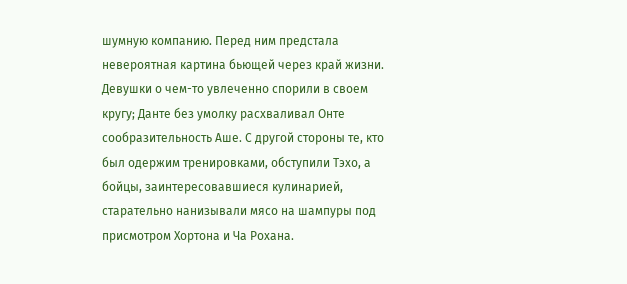шумную компанию. Перед ним предстала невероятная картина бьющей через край жизни.
Девушки о чем-то увлеченно спорили в своем кругу; Данте без умолку расхваливал Онте сообразительность Аше. С другой стороны те, кто был одержим тренировками, обступили Тэхо, а бойцы, заинтересовавшиеся кулинарией, старательно нанизывали мясо на шампуры под присмотром Хортона и Ча Рохана.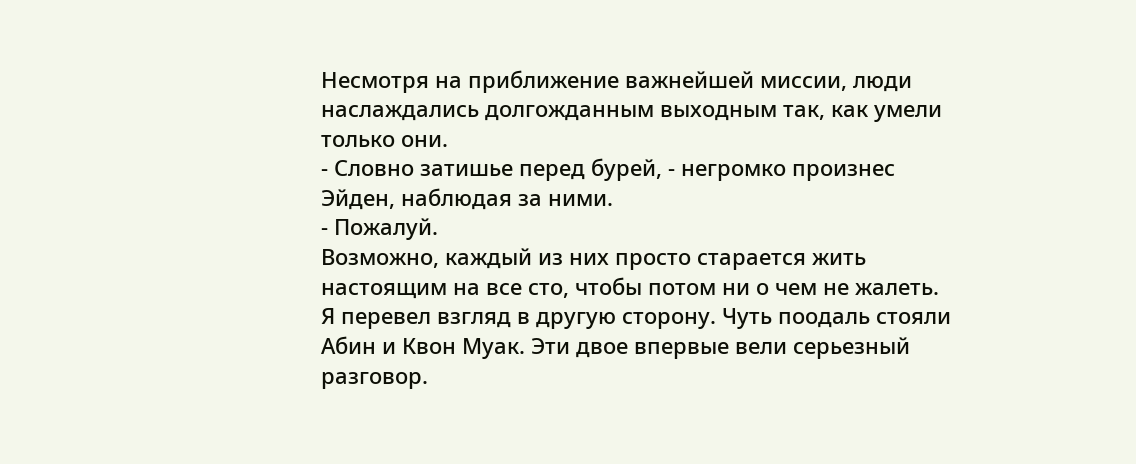Несмотря на приближение важнейшей миссии, люди наслаждались долгожданным выходным так, как умели только они.
- Словно затишье перед бурей, - негромко произнес Эйден, наблюдая за ними.
- Пожалуй.
Возможно, каждый из них просто старается жить настоящим на все сто, чтобы потом ни о чем не жалеть.
Я перевел взгляд в другую сторону. Чуть поодаль стояли Абин и Квон Муак. Эти двое впервые вели серьезный разговор.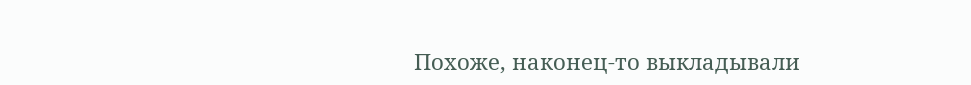Похоже, наконец-то выкладывали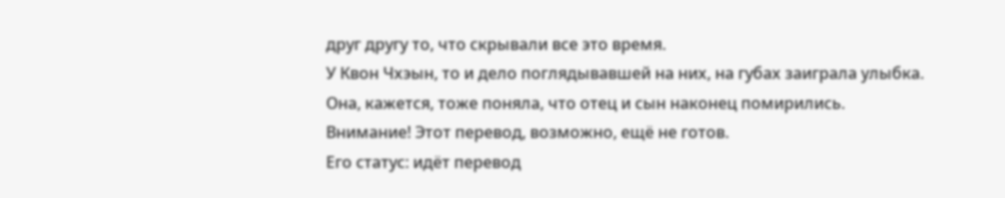друг другу то, что скрывали все это время.
У Квон Чхэын, то и дело поглядывавшей на них, на губах заиграла улыбка. Она, кажется, тоже поняла, что отец и сын наконец помирились.
Внимание! Этот перевод, возможно, ещё не готов.
Его статус: идёт перевод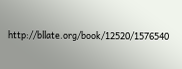http://bllate.org/book/12520/1576540